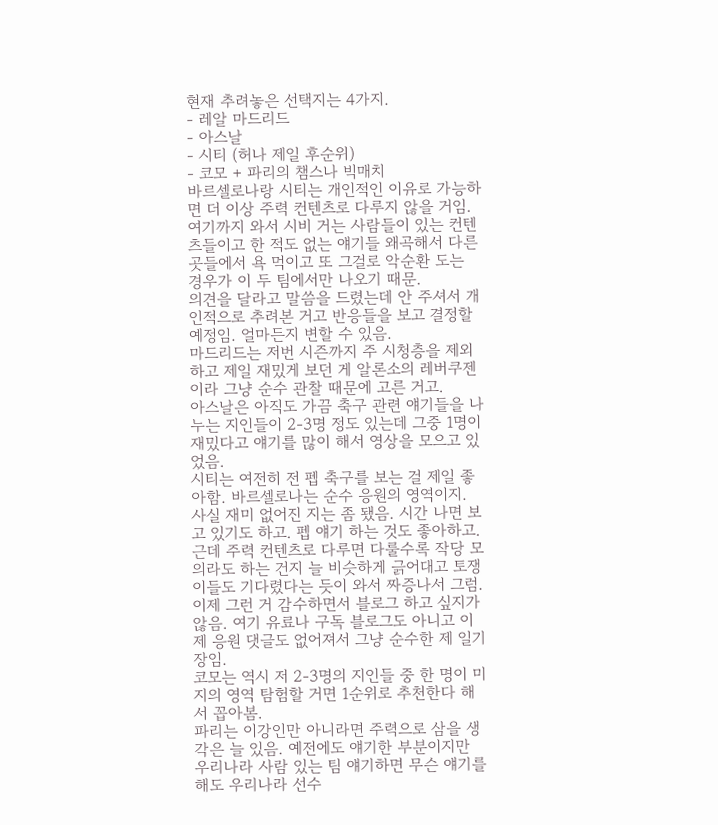현재 추려놓은 선택지는 4가지.
- 레알 마드리드
- 아스날
- 시티 (허나 제일 후순위)
- 코모 + 파리의 챔스나 빅매치
바르셀로나랑 시티는 개인적인 이유로 가능하면 더 이상 주력 컨텐츠로 다루지 않을 거임. 여기까지 와서 시비 거는 사람들이 있는 컨텐츠들이고 한 적도 없는 얘기들 왜곡해서 다른 곳들에서 욕 먹이고 또 그걸로 악순환 도는 경우가 이 두 팀에서만 나오기 때문.
의견을 달라고 말씀을 드렸는데 안 주셔서 개인적으로 추려본 거고 반응들을 보고 결정할 예정임. 얼마든지 변할 수 있음.
마드리드는 저번 시즌까지 주 시청층을 제외하고 제일 재밌게 보던 게 알론소의 레버쿠젠이라 그냥 순수 관찰 때문에 고른 거고.
아스날은 아직도 가끔 축구 관련 얘기들을 나누는 지인들이 2-3명 정도 있는데 그중 1명이 재밌다고 얘기를 많이 해서 영상을 모으고 있었음.
시티는 여전히 전 펩 축구를 보는 걸 제일 좋아함. 바르셀로나는 순수 응원의 영역이지. 사실 재미 없어진 지는 좀 됐음. 시간 나면 보고 있기도 하고. 펩 얘기 하는 것도 좋아하고.
근데 주력 컨텐츠로 다루면 다룰수록 작당 모의라도 하는 건지 늘 비슷하게 긁어대고 토쟁이들도 기다렸다는 듯이 와서 짜증나서 그럼. 이제 그런 거 감수하면서 블로그 하고 싶지가 않음. 여기 유료나 구독 블로그도 아니고 이제 응원 댓글도 없어져서 그냥 순수한 제 일기장임.
코모는 역시 저 2-3명의 지인들 중 한 명이 미지의 영역 탐험할 거면 1순위로 추천한다 해서 꼽아봄.
파리는 이강인만 아니라면 주력으로 삼을 생각은 늘 있음. 예전에도 얘기한 부분이지만 우리나라 사람 있는 팀 얘기하면 무슨 얘기를 해도 우리나라 선수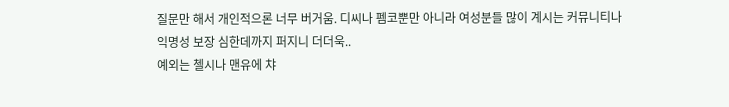질문만 해서 개인적으론 너무 버거움. 디씨나 펨코뿐만 아니라 여성분들 많이 계시는 커뮤니티나 익명성 보장 심한데까지 퍼지니 더더욱..
예외는 첼시나 맨유에 챠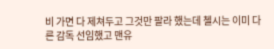비 가면 다 제쳐두고 그것만 팔라 했는데 첼시는 이미 다른 감독 선임했고 맨유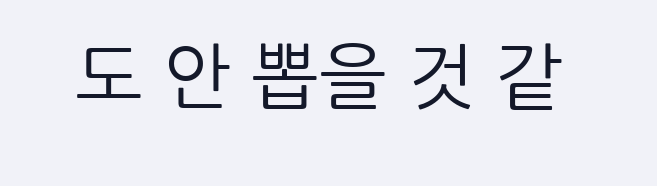도 안 뽑을 것 같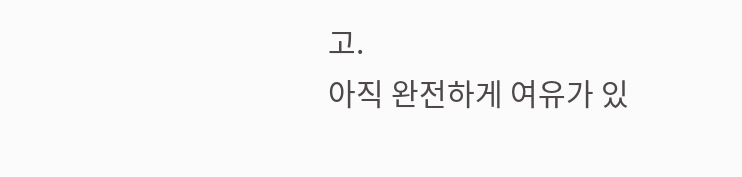고.
아직 완전하게 여유가 있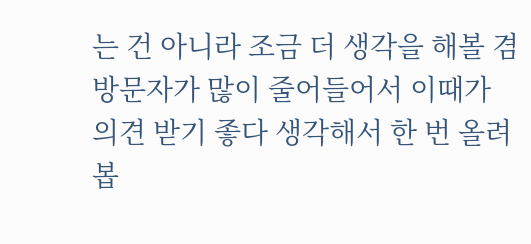는 건 아니라 조금 더 생각을 해볼 겸 방문자가 많이 줄어들어서 이때가 의견 받기 좋다 생각해서 한 번 올려봅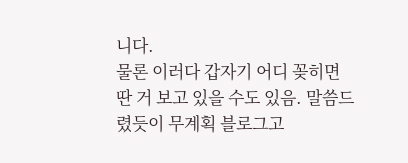니다.
물론 이러다 갑자기 어디 꽂히면 딴 거 보고 있을 수도 있음. 말씀드렸듯이 무계획 블로그고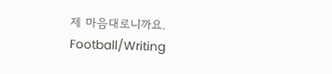제 마음대로니까요.
Football/Writing